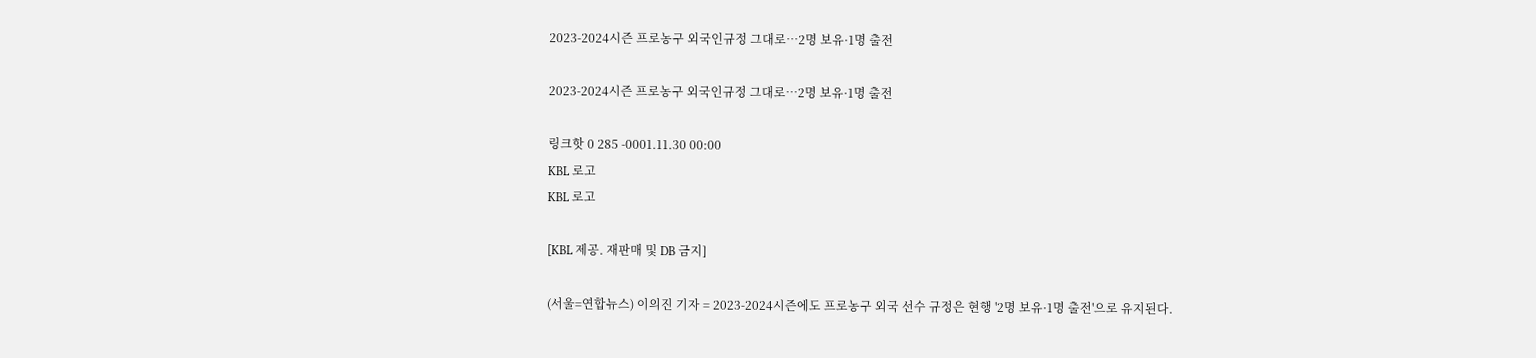2023-2024시즌 프로농구 외국인규정 그대로…2명 보유·1명 출전

2023-2024시즌 프로농구 외국인규정 그대로…2명 보유·1명 출전

링크핫 0 285 -0001.11.30 00:00
KBL 로고
KBL 로고

[KBL 제공. 재판매 및 DB 금지]

(서울=연합뉴스) 이의진 기자 = 2023-2024시즌에도 프로농구 외국 선수 규정은 현행 '2명 보유·1명 출전'으로 유지된다.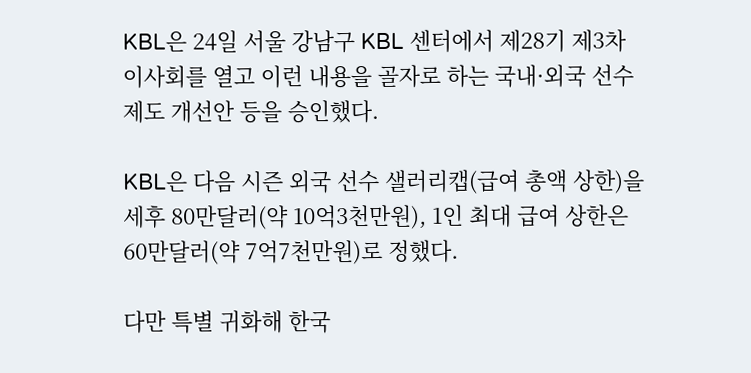KBL은 24일 서울 강남구 KBL 센터에서 제28기 제3차 이사회를 열고 이런 내용을 골자로 하는 국내·외국 선수 제도 개선안 등을 승인했다.

KBL은 다음 시즌 외국 선수 샐러리캡(급여 총액 상한)을 세후 80만달러(약 10억3천만원), 1인 최대 급여 상한은 60만달러(약 7억7천만원)로 정했다.

다만 특별 귀화해 한국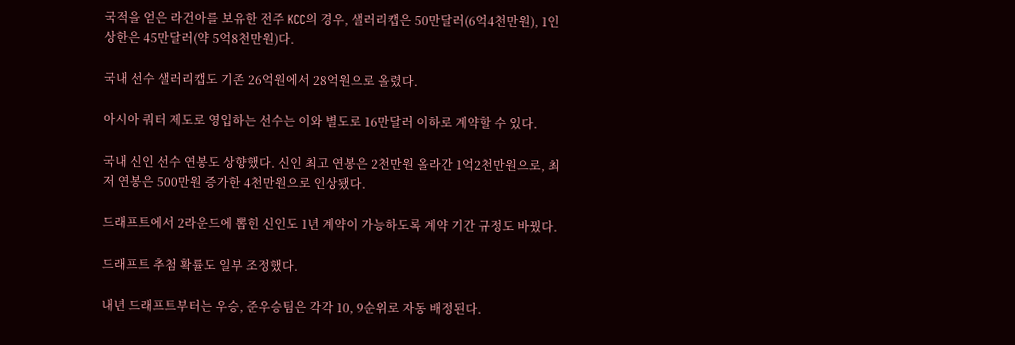국적을 얻은 라건아를 보유한 전주 KCC의 경우, 샐러리캡은 50만달러(6억4천만원), 1인 상한은 45만달러(약 5억8천만원)다.

국내 선수 샐러리캡도 기존 26억원에서 28억원으로 올렸다.

아시아 쿼터 제도로 영입하는 선수는 이와 별도로 16만달러 이하로 계약할 수 있다.

국내 신인 선수 연봉도 상향했다. 신인 최고 연봉은 2천만원 올라간 1억2천만원으로, 최저 연봉은 500만원 증가한 4천만원으로 인상됐다.

드래프트에서 2라운드에 뽑힌 신인도 1년 계약이 가능하도록 계약 기간 규정도 바꿨다.

드래프트 추첨 확률도 일부 조정했다.

내년 드래프트부터는 우승, 준우승팀은 각각 10, 9순위로 자동 배정된다.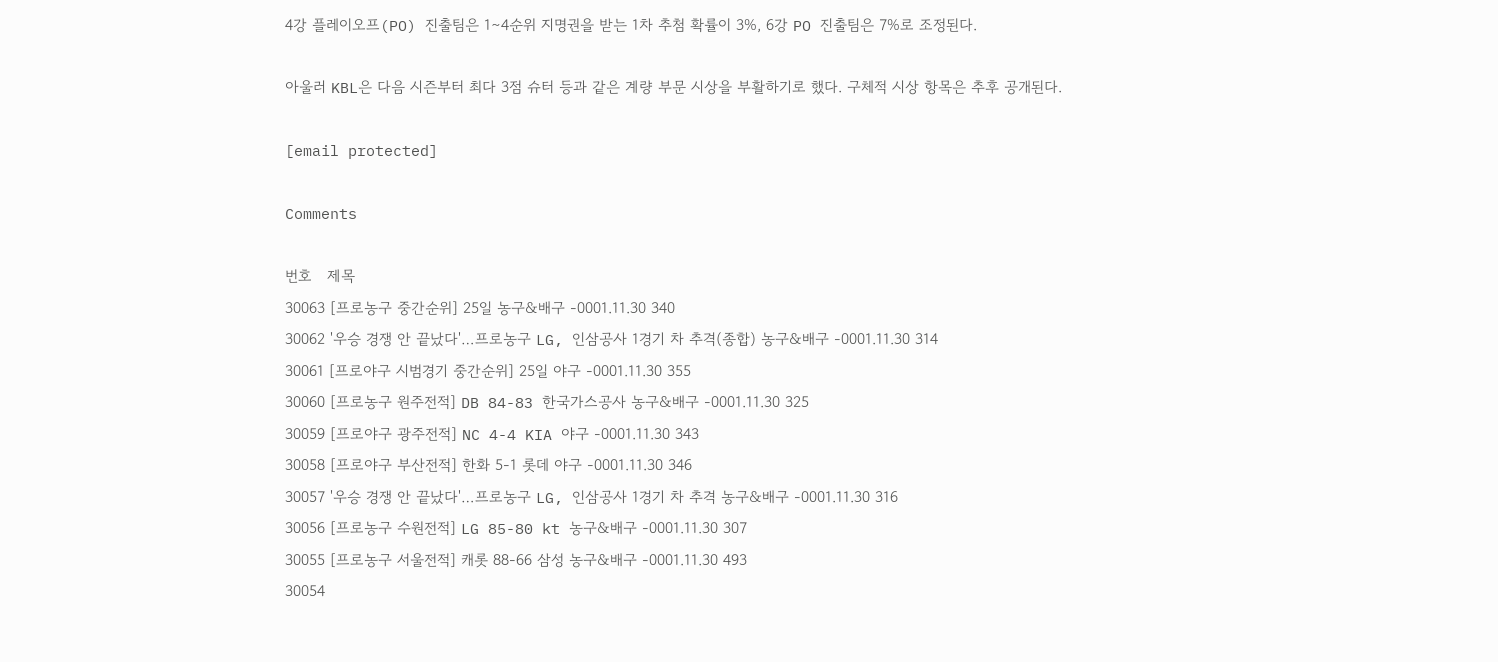4강 플레이오프(PO) 진출팀은 1∼4순위 지명권을 받는 1차 추첨 확률이 3%, 6강 PO 진출팀은 7%로 조정된다.

아울러 KBL은 다음 시즌부터 최다 3점 슈터 등과 같은 계량 부문 시상을 부활하기로 했다. 구체적 시상 항목은 추후 공개된다.

[email protected]

Comments

번호   제목
30063 [프로농구 중간순위] 25일 농구&배구 -0001.11.30 340
30062 '우승 경쟁 안 끝났다'…프로농구 LG, 인삼공사 1경기 차 추격(종합) 농구&배구 -0001.11.30 314
30061 [프로야구 시범경기 중간순위] 25일 야구 -0001.11.30 355
30060 [프로농구 원주전적] DB 84-83 한국가스공사 농구&배구 -0001.11.30 325
30059 [프로야구 광주전적] NC 4-4 KIA 야구 -0001.11.30 343
30058 [프로야구 부산전적] 한화 5-1 롯데 야구 -0001.11.30 346
30057 '우승 경쟁 안 끝났다'…프로농구 LG, 인삼공사 1경기 차 추격 농구&배구 -0001.11.30 316
30056 [프로농구 수원전적] LG 85-80 kt 농구&배구 -0001.11.30 307
30055 [프로농구 서울전적] 캐롯 88-66 삼성 농구&배구 -0001.11.30 493
30054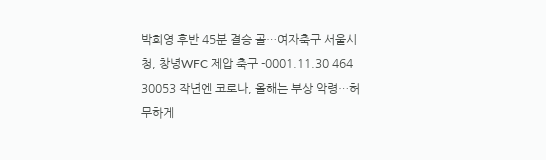박희영 후반 45분 결승 골…여자축구 서울시청, 창녕WFC 제압 축구 -0001.11.30 464
30053 작년엔 코로나, 올해는 부상 악령…허무하게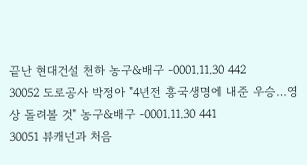끝난 현대건설 천하 농구&배구 -0001.11.30 442
30052 도로공사 박정아 "4년전 흥국생명에 내준 우승…영상 돌려볼 것" 농구&배구 -0001.11.30 441
30051 뷰캐넌과 처음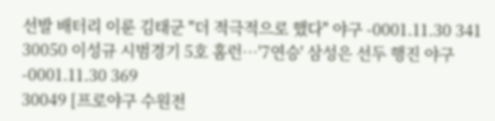선발 배터리 이룬 김태군 "더 적극적으로 했다" 야구 -0001.11.30 341
30050 이성규 시범경기 5호 홈런…'7연승' 삼성은 선두 행진 야구 -0001.11.30 369
30049 [프로야구 수원전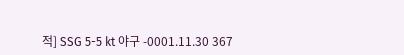적] SSG 5-5 kt 야구 -0001.11.30 367